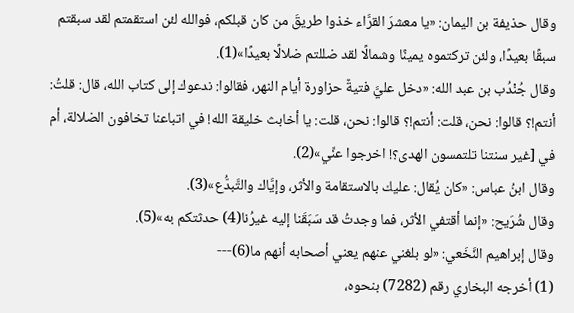وقال حذيفة بن اليمان: «يا معشرَ القرَّاء خذوا طريقَ من كان قبلكم، فوالله لئن استقمتم لقد سبقتم سبقًا بعيدًا، ولئن تركتموه يمينًا وشمالًا لقد ضللتم ضلالًا بعيدًا»(1).
وقال جُنْدُب بن عبد الله: «دخل عليَّ فتيةٌ حزاورة أيام النهر، فقالوا: ندعوك إلى كتاب الله، قال: قلتُ: أنتم!؟ قالوا: نحن، قلت: أنتم!؟ قالوا: نحن، قلت: يا أخابث خليقة الله! في اتباعنا تخافون الضلالة، أم في [غير سنتنا تلتمسون الهدى؟! اخرجوا عنِّي»(2).
وقال ابنُ عباس: «كان يُقال: عليك بالاستقامة والأثر، وإيَّاك والتَّبدُّع»(3).
وقال شُرَيح: «إنما أقتفي الأثر، فما وجدتُ قد سَبَقَنا إليه غيرُنا(4) حدثتكم به»(5).
وقال إبراهيم النَّخَعي: «لو بلغني عنهم يعني أصحابه أنهم ما(6)---
(1) أخرجه البخاري رقم (7282) بنحوه،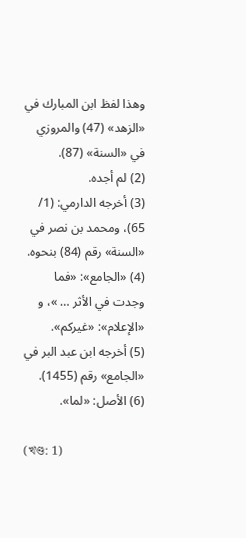وهذا لفظ ابن المبارك في «الزهد» (47) والمروزي في «السنة» (87).
(2) لم أجده.
(3) أخرجه الدارمي: (1/ 65)، ومحمد بن نصر في «السنة» رقم (84) بنحوه.
(4) «الجامع»: «فما وجدت في الأثر … »، و «الإعلام»: «غيركم».
(5) أخرجه ابن عبد البر في «الجامع» رقم (1455).
(6) الأصل: «لما».

(খণ্ড: 1)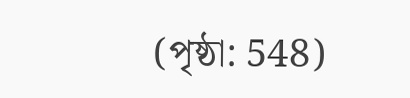(পৃষ্ঠা: 548)